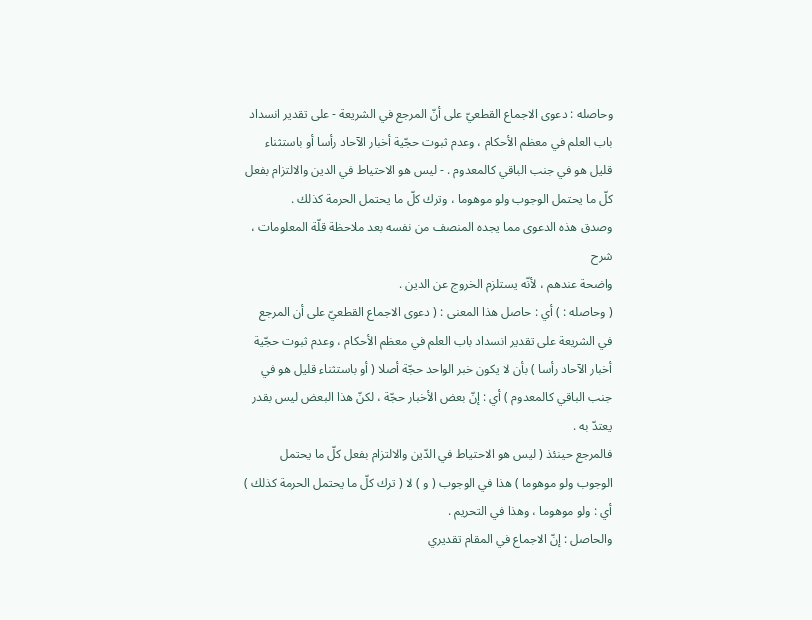وحاصله : دعوى الاجماع القطعيّ على أنّ المرجع في الشريعة - على تقدير انسداد باب العلم في معظم الأحكام ، وعدم ثبوت حجّية أخبار الآحاد رأسا أو باستثناء قليل هو في جنب الباقي كالمعدوم . - ليس هو الاحتياط في الدين والالتزام بفعل كلّ ما يحتمل الوجوب ولو موهوما ، وترك كلّ ما يحتمل الحرمة كذلك .
وصدق هذه الدعوى مما يجده المنصف من نفسه بعد ملاحظة قلّة المعلومات ،
شرح
واضحة عندهم ، لأنّه يستلزم الخروج عن الدين .
( وحاصله : ) أي : حاصل هذا المعنى : ( دعوى الاجماع القطعيّ على أن المرجع في الشريعة على تقدير انسداد باب العلم في معظم الأحكام ، وعدم ثبوت حجّية أخبار الآحاد رأسا ) بأن لا يكون خبر الواحد حجّة أصلا ( أو باستثناء قليل هو في جنب الباقي كالمعدوم ) أي : إنّ بعض الأخبار حجّة ، لكنّ هذا البعض ليس بقدر يعتدّ به .
فالمرجع حينئذ ( ليس هو الاحتياط في الدّين والالتزام بفعل كلّ ما يحتمل الوجوب ولو موهوما ) هذا في الوجوب ( و ) لا ( ترك كلّ ما يحتمل الحرمة كذلك ) أي : ولو موهوما ، وهذا في التحريم .
والحاصل : إنّ الاجماع في المقام تقديري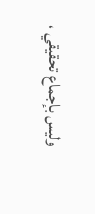وليس بإجماع تحقيقي ،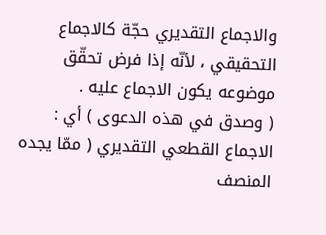والاجماع التقديري حجّة كالاجماع التحقيقي ، لأنّه إذا فرض تحقّق موضوعه يكون الاجماع عليه .
( وصدق في هذه الدعوى ) أي : الاجماع القطعي التقديري ( ممّا يجده المنصف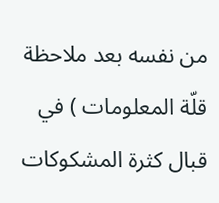من نفسه بعد ملاحظة قلّة المعلومات ) في قبال كثرة المشكوكات